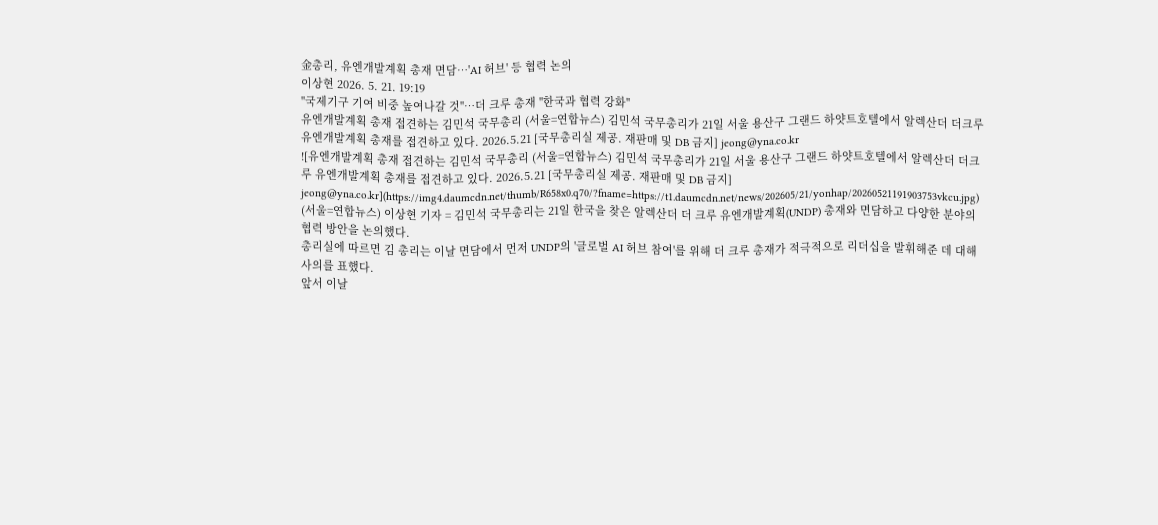金총리, 유엔개발계획 총재 면담…'AI 허브' 등 협력 논의
이상현 2026. 5. 21. 19:19
"국제기구 기여 비중 높여나갈 것"…더 크루 총재 "한국과 협력 강화"
유엔개발계획 총재 접견하는 김민석 국무총리 (서울=연합뉴스) 김민석 국무총리가 21일 서울 용산구 그랜드 하얏트호텔에서 알렉산더 더크루 유엔개발계획 총재를 접견하고 있다. 2026.5.21 [국무총리실 제공. 재판매 및 DB 금지] jeong@yna.co.kr
![유엔개발계획 총재 접견하는 김민석 국무총리 (서울=연합뉴스) 김민석 국무총리가 21일 서울 용산구 그랜드 하얏트호텔에서 알렉산더 더크루 유엔개발계획 총재를 접견하고 있다. 2026.5.21 [국무총리실 제공. 재판매 및 DB 금지] jeong@yna.co.kr](https://img4.daumcdn.net/thumb/R658x0.q70/?fname=https://t1.daumcdn.net/news/202605/21/yonhap/20260521191903753vkcu.jpg)
(서울=연합뉴스) 이상현 기자 = 김민석 국무총리는 21일 한국을 찾은 알렉산더 더 크루 유엔개발계획(UNDP) 총재와 면담하고 다양한 분야의 협력 방안을 논의했다.
총리실에 따르면 김 총리는 이날 면담에서 먼저 UNDP의 '글로벌 AI 허브 참여'를 위해 더 크루 총재가 적극적으로 리더십을 발휘해준 데 대해 사의를 표했다.
앞서 이날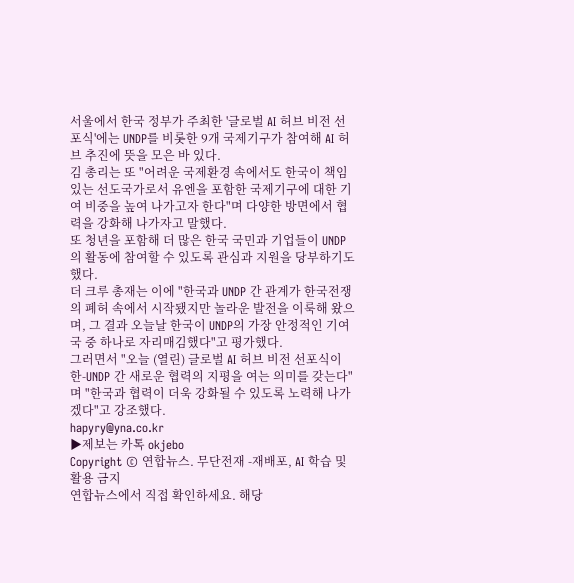서울에서 한국 정부가 주최한 '글로벌 AI 허브 비전 선포식'에는 UNDP를 비롯한 9개 국제기구가 참여해 AI 허브 추진에 뜻을 모은 바 있다.
김 총리는 또 "어려운 국제환경 속에서도 한국이 책임 있는 선도국가로서 유엔을 포함한 국제기구에 대한 기여 비중을 높여 나가고자 한다"며 다양한 방면에서 협력을 강화해 나가자고 말했다.
또 청년을 포함해 더 많은 한국 국민과 기업들이 UNDP의 활동에 참여할 수 있도록 관심과 지원을 당부하기도 했다.
더 크루 총재는 이에 "한국과 UNDP 간 관계가 한국전쟁의 폐허 속에서 시작됐지만 놀라운 발전을 이룩해 왔으며, 그 결과 오늘날 한국이 UNDP의 가장 안정적인 기여국 중 하나로 자리매김했다"고 평가했다.
그러면서 "오늘 (열린) 글로벌 AI 허브 비전 선포식이 한-UNDP 간 새로운 협력의 지평을 여는 의미를 갖는다"며 "한국과 협력이 더욱 강화될 수 있도록 노력해 나가겠다"고 강조했다.
hapyry@yna.co.kr
▶제보는 카톡 okjebo
Copyright © 연합뉴스. 무단전재 -재배포, AI 학습 및 활용 금지
연합뉴스에서 직접 확인하세요. 해당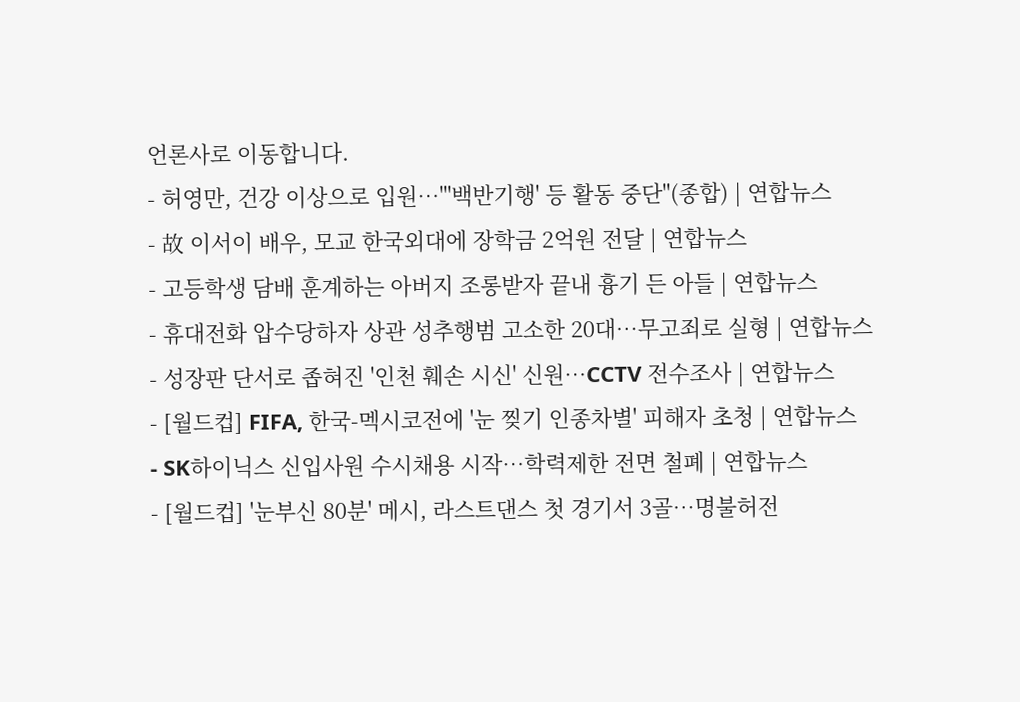언론사로 이동합니다.
- 허영만, 건강 이상으로 입원…"'백반기행' 등 활동 중단"(종합) | 연합뉴스
- 故 이서이 배우, 모교 한국외대에 장학금 2억원 전달 | 연합뉴스
- 고등학생 담배 훈계하는 아버지 조롱받자 끝내 흉기 든 아들 | 연합뉴스
- 휴대전화 압수당하자 상관 성추행범 고소한 20대…무고죄로 실형 | 연합뉴스
- 성장판 단서로 좁혀진 '인천 훼손 시신' 신원…CCTV 전수조사 | 연합뉴스
- [월드컵] FIFA, 한국-멕시코전에 '눈 찢기 인종차별' 피해자 초청 | 연합뉴스
- SK하이닉스 신입사원 수시채용 시작…학력제한 전면 철폐 | 연합뉴스
- [월드컵] '눈부신 80분' 메시, 라스트댄스 첫 경기서 3골…명불허전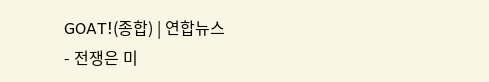GOAT!(종합) | 연합뉴스
- 전쟁은 미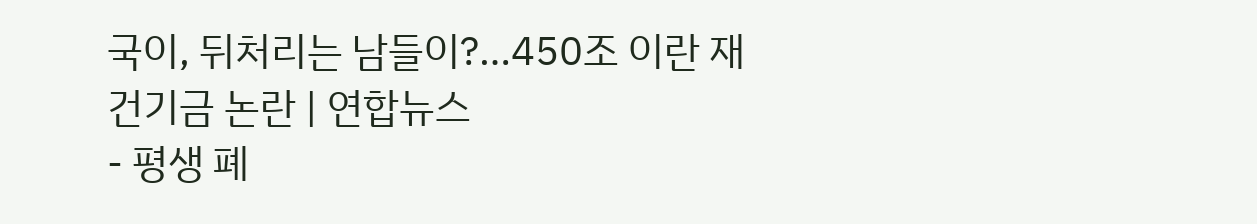국이, 뒤처리는 남들이?…450조 이란 재건기금 논란 | 연합뉴스
- 평생 폐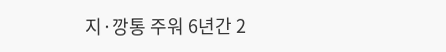지·깡통 주워 6년간 2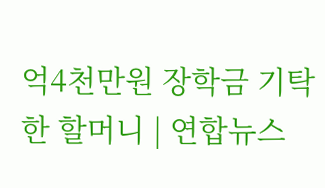억4천만원 장학금 기탁한 할머니 | 연합뉴스